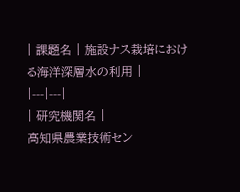| 課題名 | 施設ナス栽培における海洋深層水の利用 |
|---|---|
| 研究機関名 |
高知県農業技術セン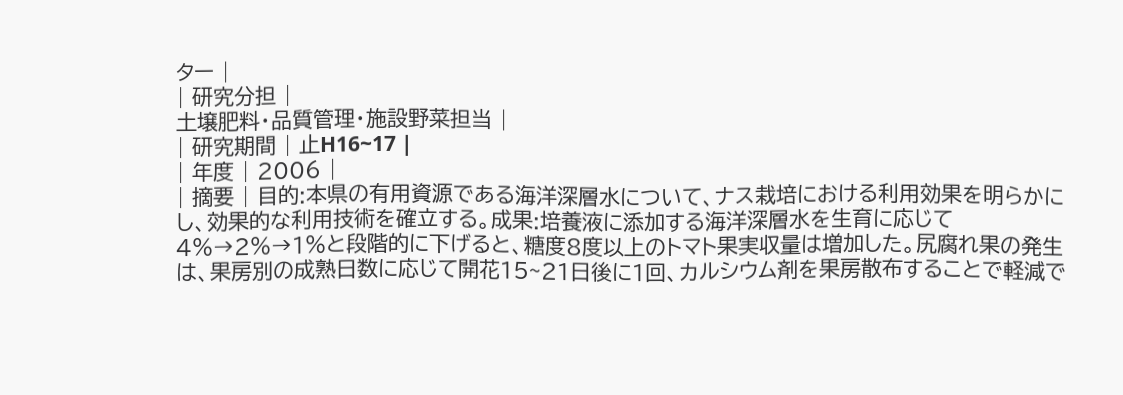ター |
| 研究分担 |
土壌肥料・品質管理・施設野菜担当 |
| 研究期間 | 止H16~17 |
| 年度 | 2006 |
| 摘要 | 目的:本県の有用資源である海洋深層水について、ナス栽培における利用効果を明らかにし、効果的な利用技術を確立する。成果:培養液に添加する海洋深層水を生育に応じて4%→2%→1%と段階的に下げると、糖度8度以上のトマト果実収量は増加した。尻腐れ果の発生は、果房別の成熟日数に応じて開花15~21日後に1回、カルシウム剤を果房散布することで軽減で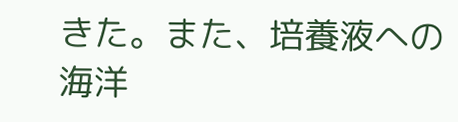きた。また、培養液への海洋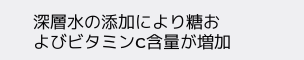深層水の添加により糖およびビタミンC含量が増加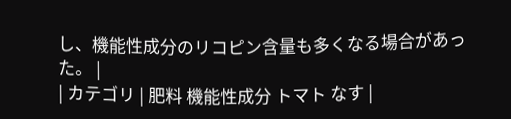し、機能性成分のリコピン含量も多くなる場合があった。 |
| カテゴリ | 肥料 機能性成分 トマト なす |